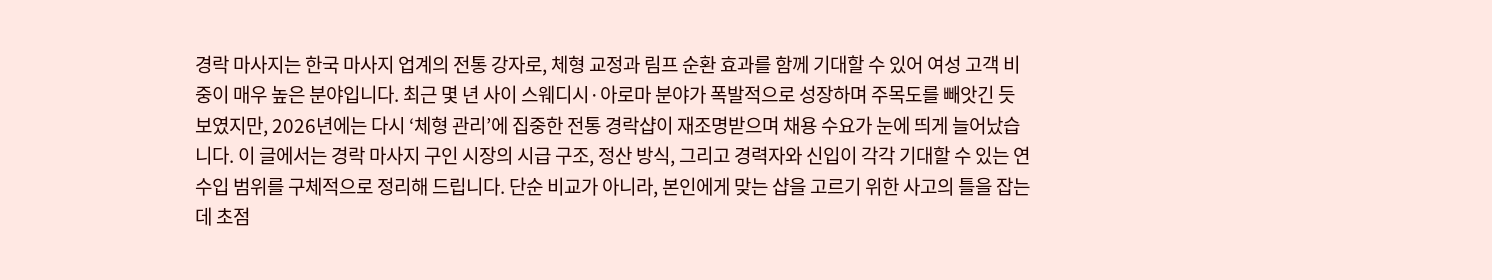경락 마사지는 한국 마사지 업계의 전통 강자로, 체형 교정과 림프 순환 효과를 함께 기대할 수 있어 여성 고객 비중이 매우 높은 분야입니다. 최근 몇 년 사이 스웨디시·아로마 분야가 폭발적으로 성장하며 주목도를 빼앗긴 듯 보였지만, 2026년에는 다시 ‘체형 관리’에 집중한 전통 경락샵이 재조명받으며 채용 수요가 눈에 띄게 늘어났습니다. 이 글에서는 경락 마사지 구인 시장의 시급 구조, 정산 방식, 그리고 경력자와 신입이 각각 기대할 수 있는 연 수입 범위를 구체적으로 정리해 드립니다. 단순 비교가 아니라, 본인에게 맞는 샵을 고르기 위한 사고의 틀을 잡는 데 초점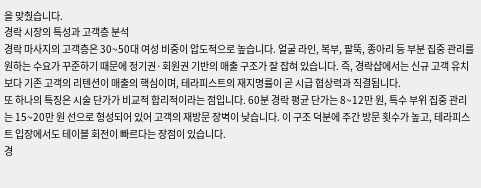을 맞췄습니다.
경락 시장의 특성과 고객층 분석
경락 마사지의 고객층은 30~50대 여성 비중이 압도적으로 높습니다. 얼굴 라인, 복부, 팔뚝, 종아리 등 부분 집중 관리를 원하는 수요가 꾸준하기 때문에 정기권·회원권 기반의 매출 구조가 잘 잡혀 있습니다. 즉, 경락샵에서는 신규 고객 유치보다 기존 고객의 리텐션이 매출의 핵심이며, 테라피스트의 재지명률이 곧 시급 협상력과 직결됩니다.
또 하나의 특징은 시술 단가가 비교적 합리적이라는 점입니다. 60분 경락 평균 단가는 8~12만 원, 특수 부위 집중 관리는 15~20만 원 선으로 형성되어 있어 고객의 재방문 장벽이 낮습니다. 이 구조 덕분에 주간 방문 횟수가 높고, 테라피스트 입장에서도 테이블 회전이 빠르다는 장점이 있습니다.
경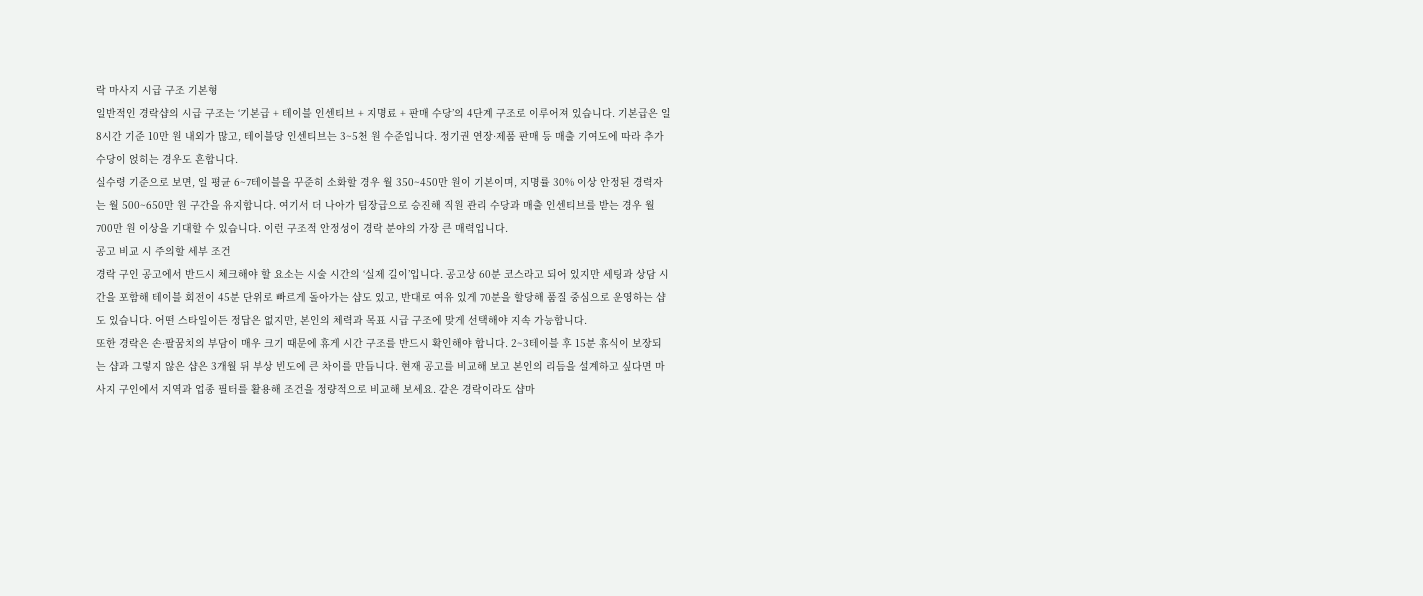락 마사지 시급 구조 기본형
일반적인 경락샵의 시급 구조는 ‘기본급 + 테이블 인센티브 + 지명료 + 판매 수당’의 4단계 구조로 이루어져 있습니다. 기본급은 일 8시간 기준 10만 원 내외가 많고, 테이블당 인센티브는 3~5천 원 수준입니다. 정기권 연장·제품 판매 등 매출 기여도에 따라 추가 수당이 얹히는 경우도 흔합니다.
실수령 기준으로 보면, 일 평균 6~7테이블을 꾸준히 소화할 경우 월 350~450만 원이 기본이며, 지명률 30% 이상 안정된 경력자는 월 500~650만 원 구간을 유지합니다. 여기서 더 나아가 팀장급으로 승진해 직원 관리 수당과 매출 인센티브를 받는 경우 월 700만 원 이상을 기대할 수 있습니다. 이런 구조적 안정성이 경락 분야의 가장 큰 매력입니다.
공고 비교 시 주의할 세부 조건
경락 구인 공고에서 반드시 체크해야 할 요소는 시술 시간의 ‘실제 길이’입니다. 공고상 60분 코스라고 되어 있지만 세팅과 상담 시간을 포함해 테이블 회전이 45분 단위로 빠르게 돌아가는 샵도 있고, 반대로 여유 있게 70분을 할당해 품질 중심으로 운영하는 샵도 있습니다. 어떤 스타일이든 정답은 없지만, 본인의 체력과 목표 시급 구조에 맞게 선택해야 지속 가능합니다.
또한 경락은 손·팔꿈치의 부담이 매우 크기 때문에 휴게 시간 구조를 반드시 확인해야 합니다. 2~3테이블 후 15분 휴식이 보장되는 샵과 그렇지 않은 샵은 3개월 뒤 부상 빈도에 큰 차이를 만듭니다. 현재 공고를 비교해 보고 본인의 리듬을 설계하고 싶다면 마사지 구인에서 지역과 업종 필터를 활용해 조건을 정량적으로 비교해 보세요. 같은 경락이라도 샵마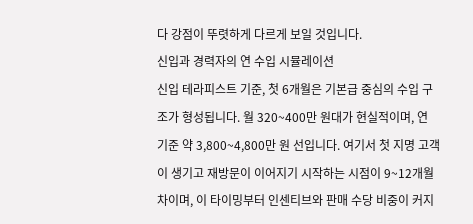다 강점이 뚜렷하게 다르게 보일 것입니다.
신입과 경력자의 연 수입 시뮬레이션
신입 테라피스트 기준, 첫 6개월은 기본급 중심의 수입 구조가 형성됩니다. 월 320~400만 원대가 현실적이며, 연 기준 약 3,800~4,800만 원 선입니다. 여기서 첫 지명 고객이 생기고 재방문이 이어지기 시작하는 시점이 9~12개월차이며, 이 타이밍부터 인센티브와 판매 수당 비중이 커지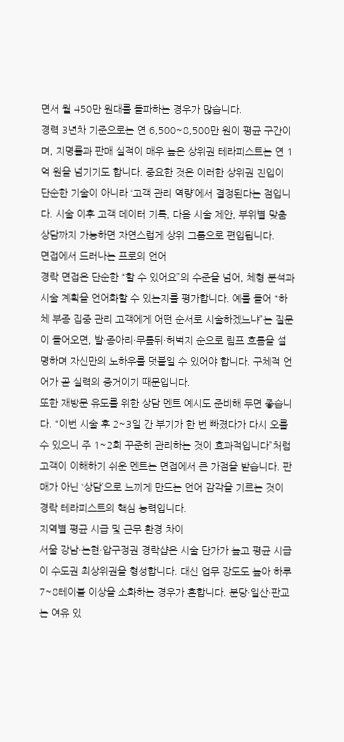면서 월 450만 원대를 돌파하는 경우가 많습니다.
경력 3년차 기준으로는 연 6,500~8,500만 원이 평균 구간이며, 지명률과 판매 실적이 매우 높은 상위권 테라피스트는 연 1억 원을 넘기기도 합니다. 중요한 것은 이러한 상위권 진입이 단순한 기술이 아니라 ‘고객 관리 역량’에서 결정된다는 점입니다. 시술 이후 고객 데이터 기록, 다음 시술 제안, 부위별 맞춤 상담까지 가능하면 자연스럽게 상위 그룹으로 편입됩니다.
면접에서 드러나는 프로의 언어
경락 면접은 단순한 “할 수 있어요”의 수준을 넘어, 체형 분석과 시술 계획을 언어화할 수 있는지를 평가합니다. 예를 들어 “하체 부종 집중 관리 고객에게 어떤 순서로 시술하겠느냐”는 질문이 들어오면, 발·종아리·무릎뒤·허벅지 순으로 림프 흐름을 설명하며 자신만의 노하우를 덧붙일 수 있어야 합니다. 구체적 언어가 곧 실력의 증거이기 때문입니다.
또한 재방문 유도를 위한 상담 멘트 예시도 준비해 두면 좋습니다. “이번 시술 후 2~3일 간 부기가 한 번 빠졌다가 다시 오를 수 있으니 주 1~2회 꾸준히 관리하는 것이 효과적입니다”처럼 고객이 이해하기 쉬운 멘트는 면접에서 큰 가점을 받습니다. 판매가 아닌 ‘상담’으로 느끼게 만드는 언어 감각을 기르는 것이 경락 테라피스트의 핵심 능력입니다.
지역별 평균 시급 및 근무 환경 차이
서울 강남·논현·압구정권 경락샵은 시술 단가가 높고 평균 시급이 수도권 최상위권을 형성합니다. 대신 업무 강도도 높아 하루 7~8테이블 이상을 소화하는 경우가 흔합니다. 분당·일산·판교는 여유 있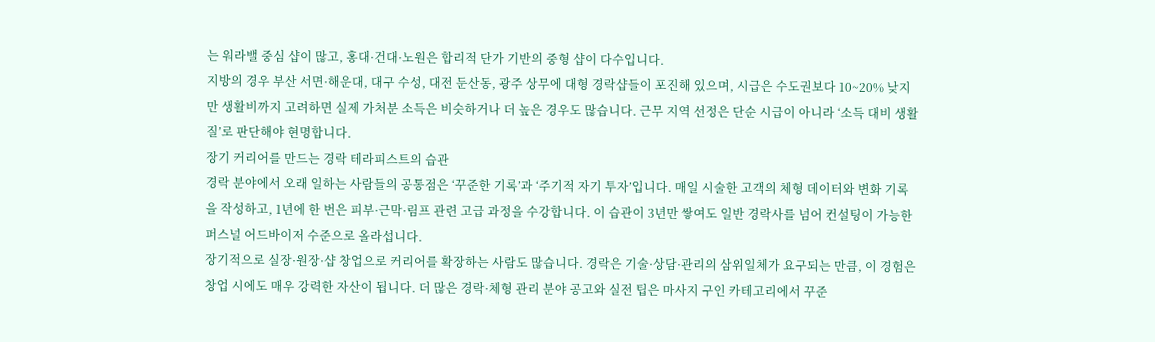는 워라밸 중심 샵이 많고, 홍대·건대·노원은 합리적 단가 기반의 중형 샵이 다수입니다.
지방의 경우 부산 서면·해운대, 대구 수성, 대전 둔산동, 광주 상무에 대형 경락샵들이 포진해 있으며, 시급은 수도권보다 10~20% 낮지만 생활비까지 고려하면 실제 가처분 소득은 비슷하거나 더 높은 경우도 많습니다. 근무 지역 선정은 단순 시급이 아니라 ‘소득 대비 생활 질’로 판단해야 현명합니다.
장기 커리어를 만드는 경락 테라피스트의 습관
경락 분야에서 오래 일하는 사람들의 공통점은 ‘꾸준한 기록’과 ‘주기적 자기 투자’입니다. 매일 시술한 고객의 체형 데이터와 변화 기록을 작성하고, 1년에 한 번은 피부·근막·림프 관련 고급 과정을 수강합니다. 이 습관이 3년만 쌓여도 일반 경락사를 넘어 컨설팅이 가능한 퍼스널 어드바이저 수준으로 올라섭니다.
장기적으로 실장·원장·샵 창업으로 커리어를 확장하는 사람도 많습니다. 경락은 기술·상담·관리의 삼위일체가 요구되는 만큼, 이 경험은 창업 시에도 매우 강력한 자산이 됩니다. 더 많은 경락·체형 관리 분야 공고와 실전 팁은 마사지 구인 카테고리에서 꾸준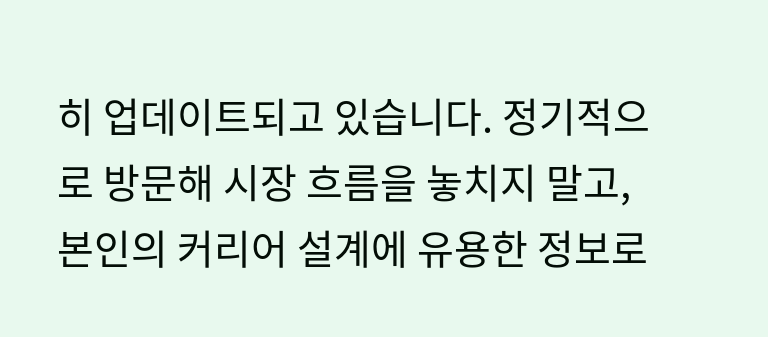히 업데이트되고 있습니다. 정기적으로 방문해 시장 흐름을 놓치지 말고, 본인의 커리어 설계에 유용한 정보로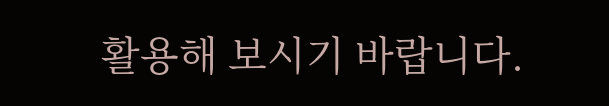활용해 보시기 바랍니다.